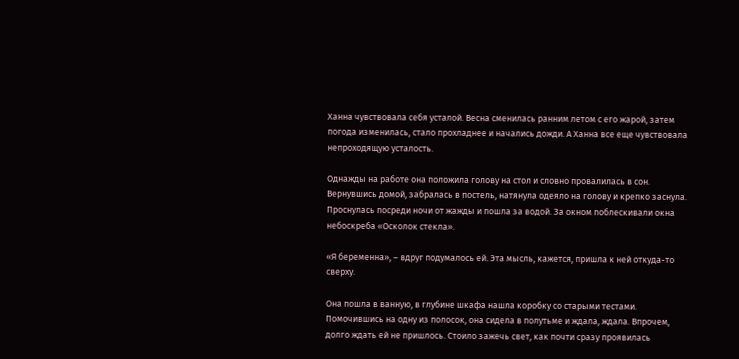Ханна чувствовала себя усталой. Весна сменилась ранним летом с его жарой, затем погода изменилась, стало прохладнее и начались дожди. А Ханна все еще чувствовала непроходящую усталость.

Однажды на работе она положила голову на стол и словно провалилась в сон. Вернувшись домой, забралась в постель, натянула одеяло на голову и крепко заснула. Проснулась посреди ночи от жажды и пошла за водой. За окном поблескивали окна небоскреба «Осколок стекла».

«Я беременна», – вдруг подумалось ей. Эта мысль, кажется, пришла к ней откуда-то сверху.

Она пошла в ванную, в глубине шкафа нашла коробку со старыми тестами. Помочившись на одну из полосок, она сидела в полутьме и ждала, ждала. Впрочем, долго ждать ей не пришлось. Стоило зажечь свет, как почти сразу проявилась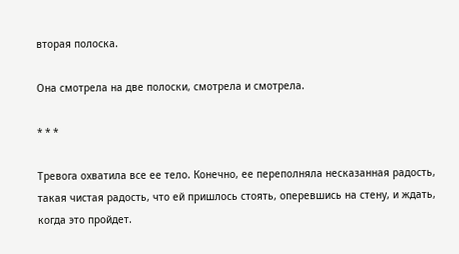вторая полоска.

Она смотрела на две полоски, смотрела и смотрела.

* * *

Тревога охватила все ее тело. Конечно, ее переполняла несказанная радость, такая чистая радость, что ей пришлось стоять, оперевшись на стену, и ждать, когда это пройдет.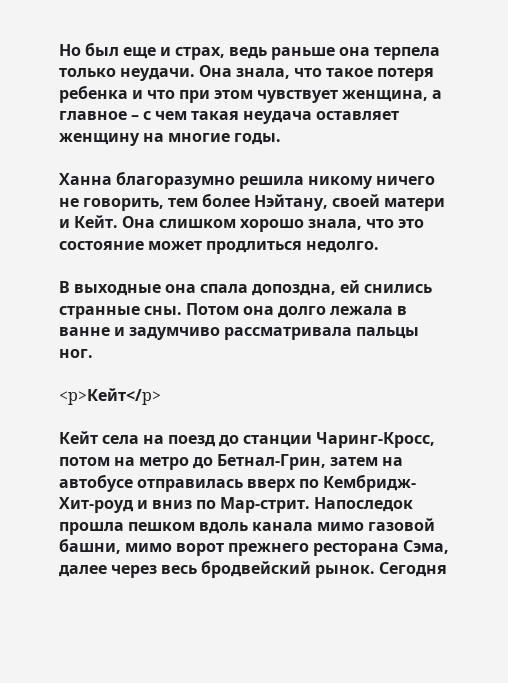Но был еще и страх, ведь раньше она терпела только неудачи. Она знала, что такое потеря ребенка и что при этом чувствует женщина, а главное – с чем такая неудача оставляет женщину на многие годы.

Ханна благоразумно решила никому ничего не говорить, тем более Нэйтану, своей матери и Кейт. Она слишком хорошо знала, что это состояние может продлиться недолго.

В выходные она спала допоздна, ей снились странные сны. Потом она долго лежала в ванне и задумчиво рассматривала пальцы ног.

<p>Кейт</p>

Кейт села на поезд до станции Чаринг-Кросс, потом на метро до Бетнал-Грин, затем на автобусе отправилась вверх по Кембридж-Хит-роуд и вниз по Мар-стрит. Напоследок прошла пешком вдоль канала мимо газовой башни, мимо ворот прежнего ресторана Сэма, далее через весь бродвейский рынок. Сегодня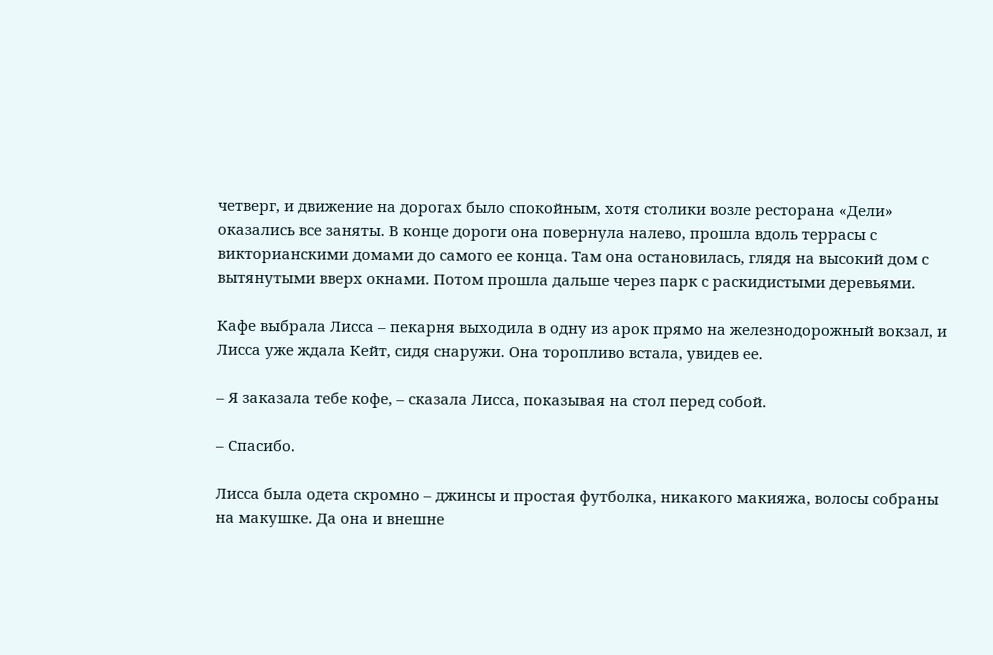четверг, и движение на дорогах было спокойным, хотя столики возле ресторана «Дели» оказались все заняты. В конце дороги она повернула налево, прошла вдоль террасы с викторианскими домами до самого ее конца. Там она остановилась, глядя на высокий дом с вытянутыми вверх окнами. Потом прошла дальше через парк с раскидистыми деревьями.

Кафе выбрала Лисса – пекарня выходила в одну из арок прямо на железнодорожный вокзал, и Лисса уже ждала Кейт, сидя снаружи. Она торопливо встала, увидев ее.

– Я заказала тебе кофе, – сказала Лисса, показывая на стол перед собой.

– Спасибо.

Лисса была одета скромно – джинсы и простая футболка, никакого макияжа, волосы собраны на макушке. Да она и внешне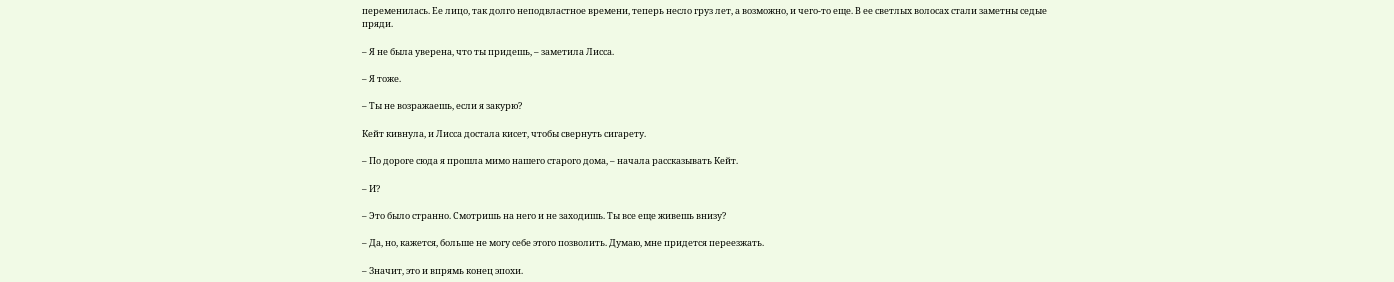переменилась. Ее лицо, так долго неподвластное времени, теперь несло груз лет, а возможно, и чего-то еще. В ее светлых волосах стали заметны седые пряди.

– Я не была уверена, что ты придешь, – заметила Лисса.

– Я тоже.

– Ты не возражаешь, если я закурю?

Кейт кивнула, и Лисса достала кисет, чтобы свернуть сигарету.

– По дороге сюда я прошла мимо нашего старого дома, – начала рассказывать Кейт.

– И?

– Это было странно. Смотришь на него и не заходишь. Ты все еще живешь внизу?

– Да, но, кажется, больше не могу себе этого позволить. Думаю, мне придется переезжать.

– Значит, это и впрямь конец эпохи.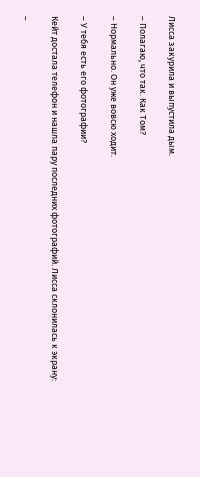Лисса закурила и выпустила дым.

– Полагаю, что так. Как Том?

– Нормально. Он уже вовсю ходит.

– У тебя есть его фотографии?

Кейт достала телефон и нашла пару последних фотографий. Лисса склонилась к экрану:

–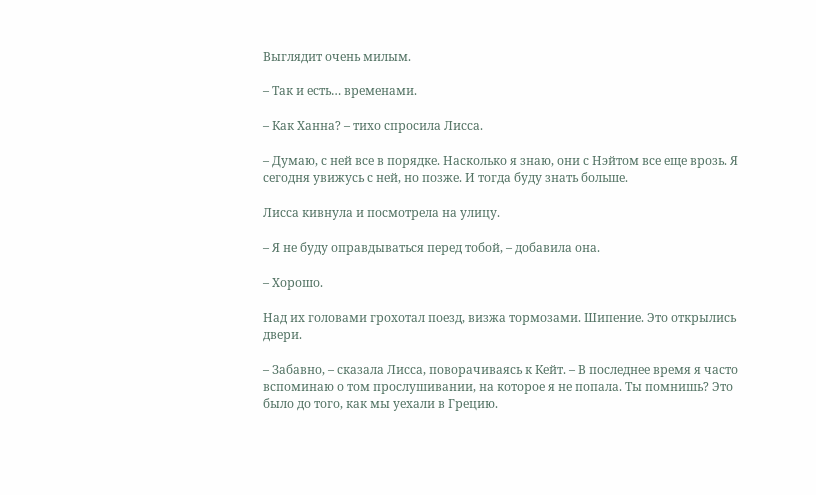Выглядит очень милым.

– Так и есть… временами.

– Как Ханна? – тихо спросила Лисса.

– Думаю, с ней все в порядке. Насколько я знаю, они с Нэйтом все еще врозь. Я сегодня увижусь с ней, но позже. И тогда буду знать больше.

Лисса кивнула и посмотрела на улицу.

– Я не буду оправдываться перед тобой, – добавила она.

– Хорошо.

Над их головами грохотал поезд, визжа тормозами. Шипение. Это открылись двери.

– Забавно, – сказала Лисса, поворачиваясь к Кейт. – В последнее время я часто вспоминаю о том прослушивании, на которое я не попала. Ты помнишь? Это было до того, как мы уехали в Грецию.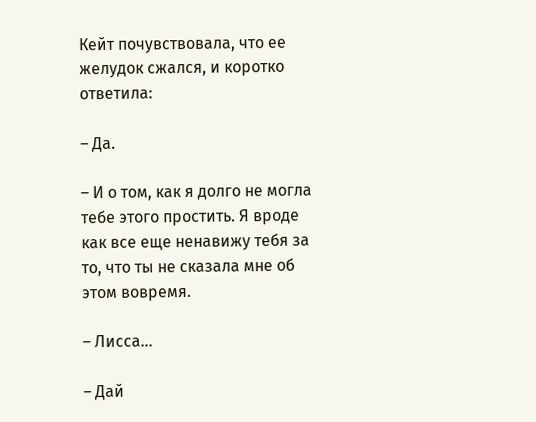Кейт почувствовала, что ее желудок сжался, и коротко ответила:

– Да.

– И о том, как я долго не могла тебе этого простить. Я вроде как все еще ненавижу тебя за то, что ты не сказала мне об этом вовремя.

– Лисса…

– Дай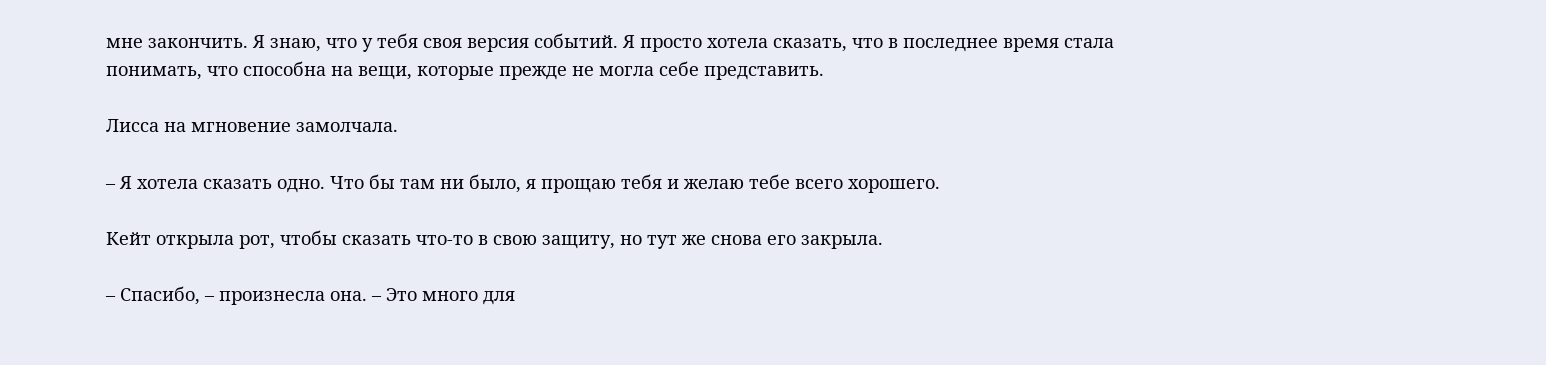мне закончить. Я знаю, что у тебя своя версия событий. Я просто хотела сказать, что в последнее время стала понимать, что способна на вещи, которые прежде не могла себе представить.

Лисса на мгновение замолчала.

– Я хотела сказать одно. Что бы там ни было, я прощаю тебя и желаю тебе всего хорошего.

Кейт открыла рот, чтобы сказать что-то в свою защиту, но тут же снова его закрыла.

– Спасибо, – произнесла она. – Это много для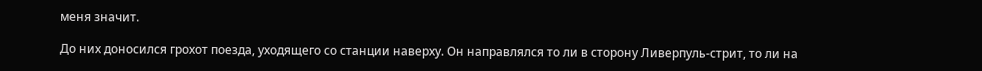меня значит.

До них доносился грохот поезда, уходящего со станции наверху. Он направлялся то ли в сторону Ливерпуль-стрит, то ли на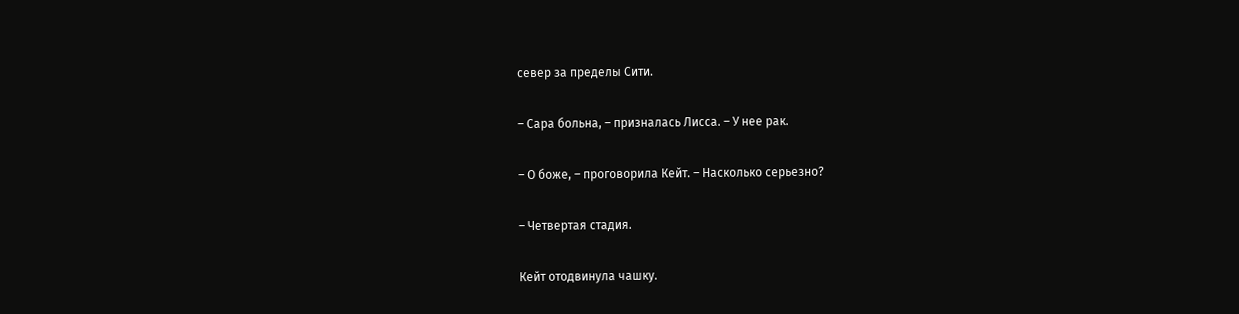север за пределы Сити.

– Сара больна, – призналась Лисса. – У нее рак.

– О боже, – проговорила Кейт. – Насколько серьезно?

– Четвертая стадия.

Кейт отодвинула чашку.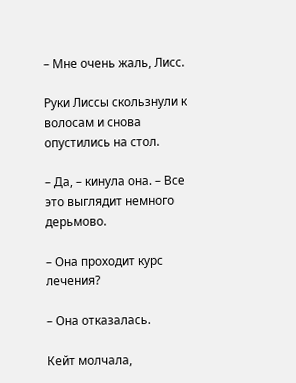– Мне очень жаль, Лисс.

Руки Лиссы скользнули к волосам и снова опустились на стол.

– Да, – кинула она. – Все это выглядит немного дерьмово.

– Она проходит курс лечения?

– Она отказалась.

Кейт молчала,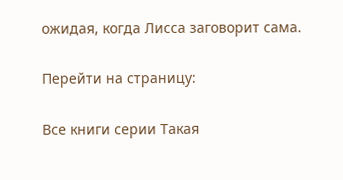ожидая, когда Лисса заговорит сама.

Перейти на страницу:

Все книги серии Такая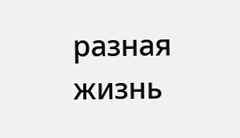разная жизнь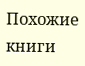Похожие книги